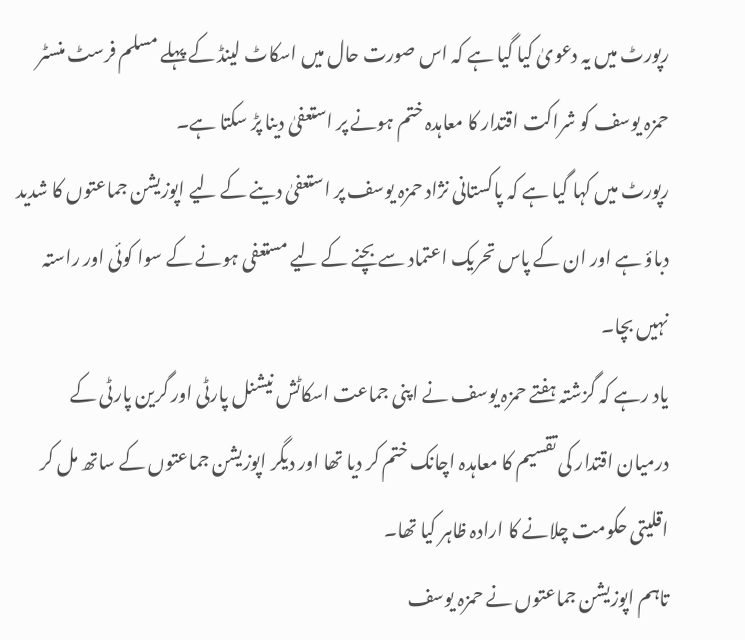رپورٹ میں یہ دعویٰ کیا گیا ہے کہ اس صورت حال میں اسکاٹ لینڈ کے پہلے مسلم فرسٹ منسٹر حمزہ یوسف کو شراکت اقتدار کا معاہدہ ختم ہونے پر استعفیٰ دینا پڑ سکتا ہے۔
رپورٹ میں کہا گیا ہے کہ پاکستانی نژاد حمزہ یوسف پر استعفیٰ دینے کے لیے اپوزیشن جماعتوں کا شدید دباؤ ہے اور ان کے پاس تحریک اعتماد سے بچنے کے لیے مستعفی ہونے کے سوا کوئی اور راستہ نہیں بچا۔
یاد رہے کہ گزشتہ ہفتے حمزہ یوسف نے اپنی جماعت اسکاٹش نیشنل پارٹی اور گرین پارٹی کے درمیان اقتدار کی تقسیم کا معاہدہ اچانک ختم کر دیا تھا اور دیگر اپوزیشن جماعتوں کے ساتھ مل کر اقلیتی حکومت چلانے کا ارادہ ظاہر کیا تھا۔
تاہم اپوزیشن جماعتوں نے حمزہ یوسف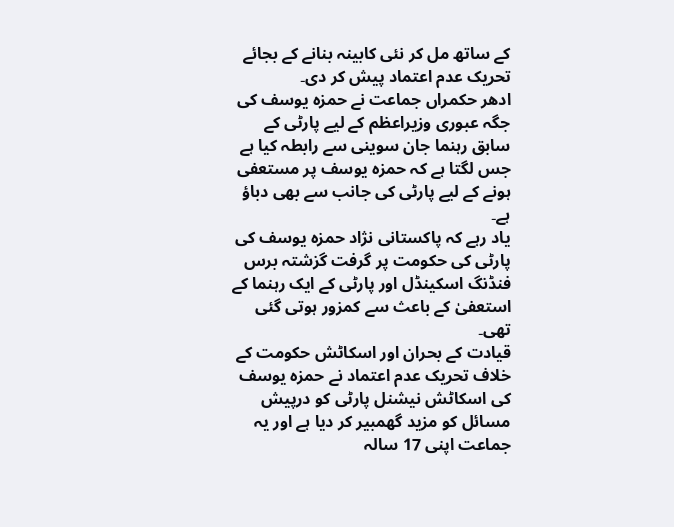کے ساتھ مل کر نئی کابینہ بنانے کے بجائے تحریک عدم اعتماد پیش کر دی۔
ادھر حکمراں جماعت نے حمزہ یوسف کی جگہ عبوری وزیراعظم کے لیے پارٹی کے سابق رہنما جان سوینی سے رابطہ کیا ہے جس لگتا ہے کہ حمزہ یوسف پر مستعفی ہونے کے لیے پارٹی کی جانب سے بھی دباؤ ہے۔
یاد رہے کہ پاکستانی نژاد حمزہ یوسف کی پارٹی کی حکومت پر گرفت گزشتہ برس فنڈنگ اسکینڈل اور پارٹی کے ایک رہنما کے استعفیٰ کے باعث سے کمزور ہوتی گئی تھی۔
قیادت کے بحران اور اسکاٹش حکومت کے خلاف تحریک عدم اعتماد نے حمزہ یوسف کی اسکاٹش نیشنل پارٹی کو درپیش مسائل کو مزید گھمبیر کر دیا ہے اور یہ جماعت اپنی 17 سالہ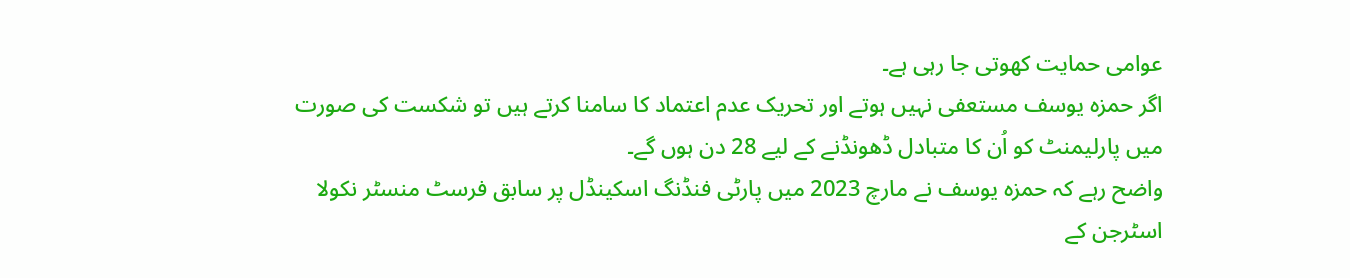عوامی حمایت کھوتی جا رہی ہے۔
اگر حمزہ یوسف مستعفی نہیں ہوتے اور تحریک عدم اعتماد کا سامنا کرتے ہیں تو شکست کی صورت میں پارلیمنٹ کو اُن کا متبادل ڈھونڈنے کے لیے 28 دن ہوں گے۔
واضح رہے کہ حمزہ یوسف نے مارچ 2023 میں پارٹی فنڈنگ اسکینڈل پر سابق فرسٹ منسٹر نکولا اسٹرجن کے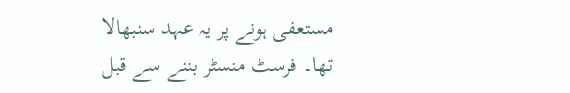مستعفی ہونے پر یہ عہد سنبھالا تھا۔ فرسٹ منسٹر بننے سے قبل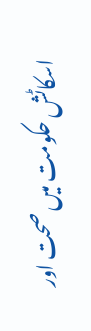اسکاٹش حکومت میں صحت اور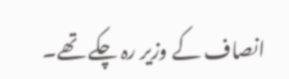انصاف کے وزیر رہ چکے تھے۔